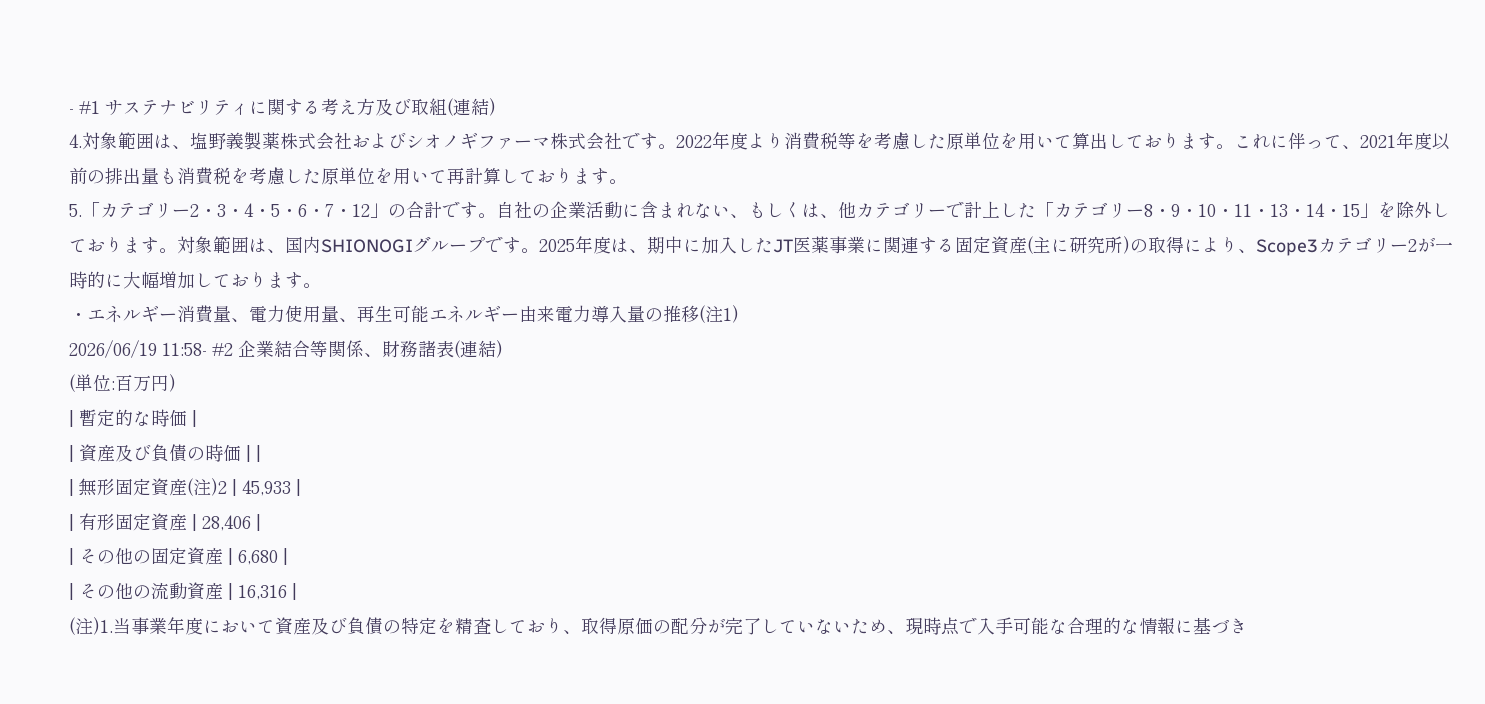- #1 サステナビリティに関する考え方及び取組(連結)
4.対象範囲は、塩野義製薬株式会社およびシオノギファーマ株式会社です。2022年度より消費税等を考慮した原単位を用いて算出しております。これに伴って、2021年度以前の排出量も消費税を考慮した原単位を用いて再計算しております。
5.「カテゴリー2・3・4・5・6・7・12」の合計です。自社の企業活動に含まれない、もしくは、他カテゴリーで計上した「カテゴリー8・9・10・11・13・14・15」を除外しております。対象範囲は、国内SHIONOGIグループです。2025年度は、期中に加入したJT医薬事業に関連する固定資産(主に研究所)の取得により、Scope3カテゴリー2が一時的に大幅増加しております。
・エネルギー消費量、電力使用量、再生可能エネルギー由来電力導入量の推移(注1)
2026/06/19 11:58- #2 企業結合等関係、財務諸表(連結)
(単位:百万円)
| 暫定的な時価 |
| 資産及び負債の時価 | |
| 無形固定資産(注)2 | 45,933 |
| 有形固定資産 | 28,406 |
| その他の固定資産 | 6,680 |
| その他の流動資産 | 16,316 |
(注)1.当事業年度において資産及び負債の特定を精査しており、取得原価の配分が完了していないため、現時点で入手可能な合理的な情報に基づき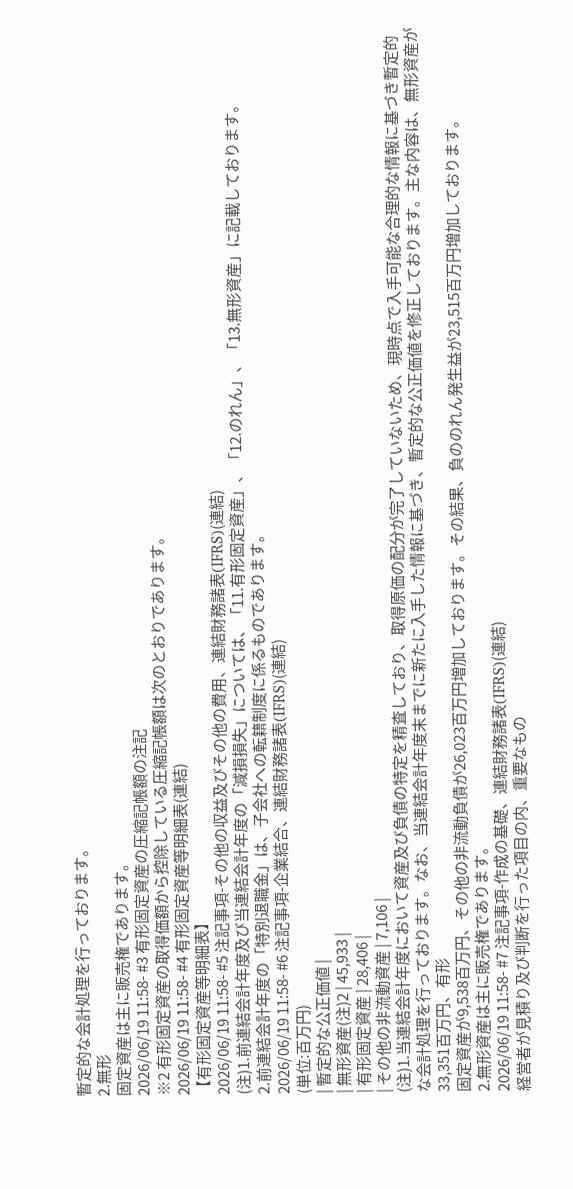暫定的な会計処理を行っております。
2.無形
固定資産は主に販売権であります。
2026/06/19 11:58- #3 有形固定資産の圧縮記帳額の注記
※2 有形固定資産の取得価額から控除している圧縮記帳額は次のとおりであります。
2026/06/19 11:58- #4 有形固定資産等明細表(連結)
【有形固定資産等明細表】
2026/06/19 11:58- #5 注記事項-その他の収益及びその他の費用、連結財務諸表(IFRS)(連結)
(注)1.前連結会計年度及び当連結会計年度の「減損損失」については、「11.有形固定資産」、「12.のれん」、「13.無形資産」に記載しております。
2.前連結会計年度の「特別退職金」は、子会社への転籍制度に係るものであります。
2026/06/19 11:58- #6 注記事項-企業結合、連結財務諸表(IFRS)(連結)
(単位:百万円)
| 暫定的な公正価値 |
| 無形資産(注)2 | 45,933 |
| 有形固定資産 | 28,406 |
| その他の非流動資産 | 7,106 |
(注)1.当連結会計年度において資産及び負債の特定を精査しており、取得原価の配分が完了していないため、現時点で入手可能な合理的な情報に基づき暫定的な会計処理を行っております。なお、当連結会計年度末までに新たに入手した情報に基づき、暫定的な公正価値を修正しております。主な内容は、無形資産が33,351百万円、有形
固定資産が9,538百万円、その他の非流動負債が26,023百万円増加しております。その結果、負ののれん発生益が23,515百万円増加しております。
2.無形資産は主に販売権であります。
2026/06/19 11:58- #7 注記事項-作成の基礎、連結財務諸表(IFRS)(連結)
経営者が見積り及び判断を行った項目の内、重要なもの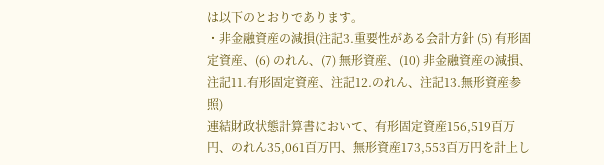は以下のとおりであります。
・非金融資産の減損(注記3.重要性がある会計方針 (5) 有形固定資産、(6) のれん、(7) 無形資産、(10) 非金融資産の減損、注記11.有形固定資産、注記12.のれん、注記13.無形資産参照)
連結財政状態計算書において、有形固定資産156,519百万円、のれん35,061百万円、無形資産173,553百万円を計上し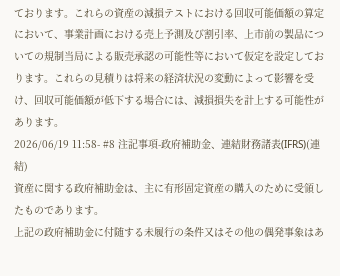ております。これらの資産の減損テストにおける回収可能価額の算定において、事業計画における売上予測及び割引率、上市前の製品についての規制当局による販売承認の可能性等において仮定を設定しております。これらの見積りは将来の経済状況の変動によって影響を受け、回収可能価額が低下する場合には、減損損失を計上する可能性があります。
2026/06/19 11:58- #8 注記事項-政府補助金、連結財務諸表(IFRS)(連結)
資産に関する政府補助金は、主に有形固定資産の購入のために受領したものであります。
上記の政府補助金に付随する未履行の条件又はその他の偶発事象はあ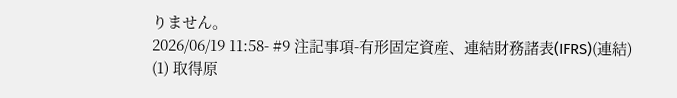りません。
2026/06/19 11:58- #9 注記事項-有形固定資産、連結財務諸表(IFRS)(連結)
(1) 取得原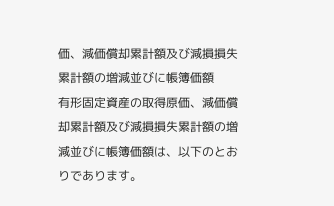価、減価償却累計額及び減損損失累計額の増減並びに帳簿価額
有形固定資産の取得原価、減価償却累計額及び減損損失累計額の増減並びに帳簿価額は、以下のとおりであります。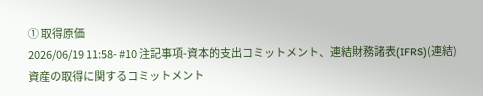① 取得原価
2026/06/19 11:58- #10 注記事項-資本的支出コミットメント、連結財務諸表(IFRS)(連結)
資産の取得に関するコミットメント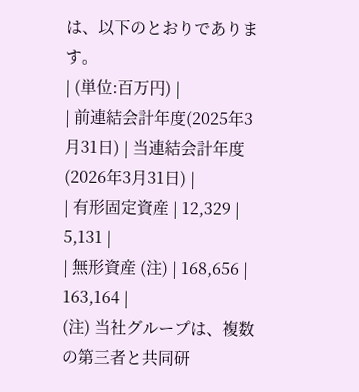は、以下のとおりであります。
| (単位:百万円) |
| 前連結会計年度(2025年3月31日) | 当連結会計年度(2026年3月31日) |
| 有形固定資産 | 12,329 | 5,131 |
| 無形資産 (注) | 168,656 | 163,164 |
(注) 当社グループは、複数の第三者と共同研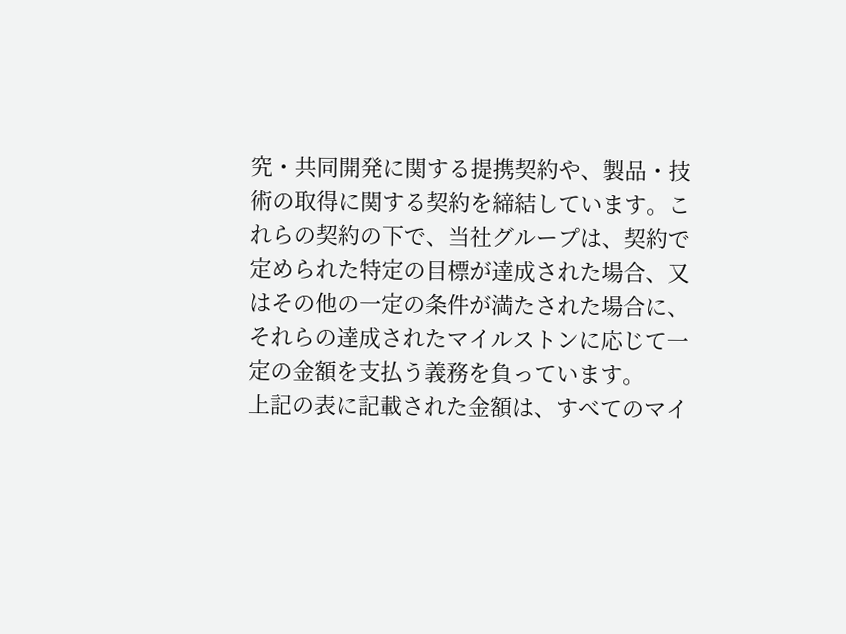究・共同開発に関する提携契約や、製品・技術の取得に関する契約を締結しています。これらの契約の下で、当社グループは、契約で定められた特定の目標が達成された場合、又はその他の一定の条件が満たされた場合に、それらの達成されたマイルストンに応じて一定の金額を支払う義務を負っています。
上記の表に記載された金額は、すべてのマイ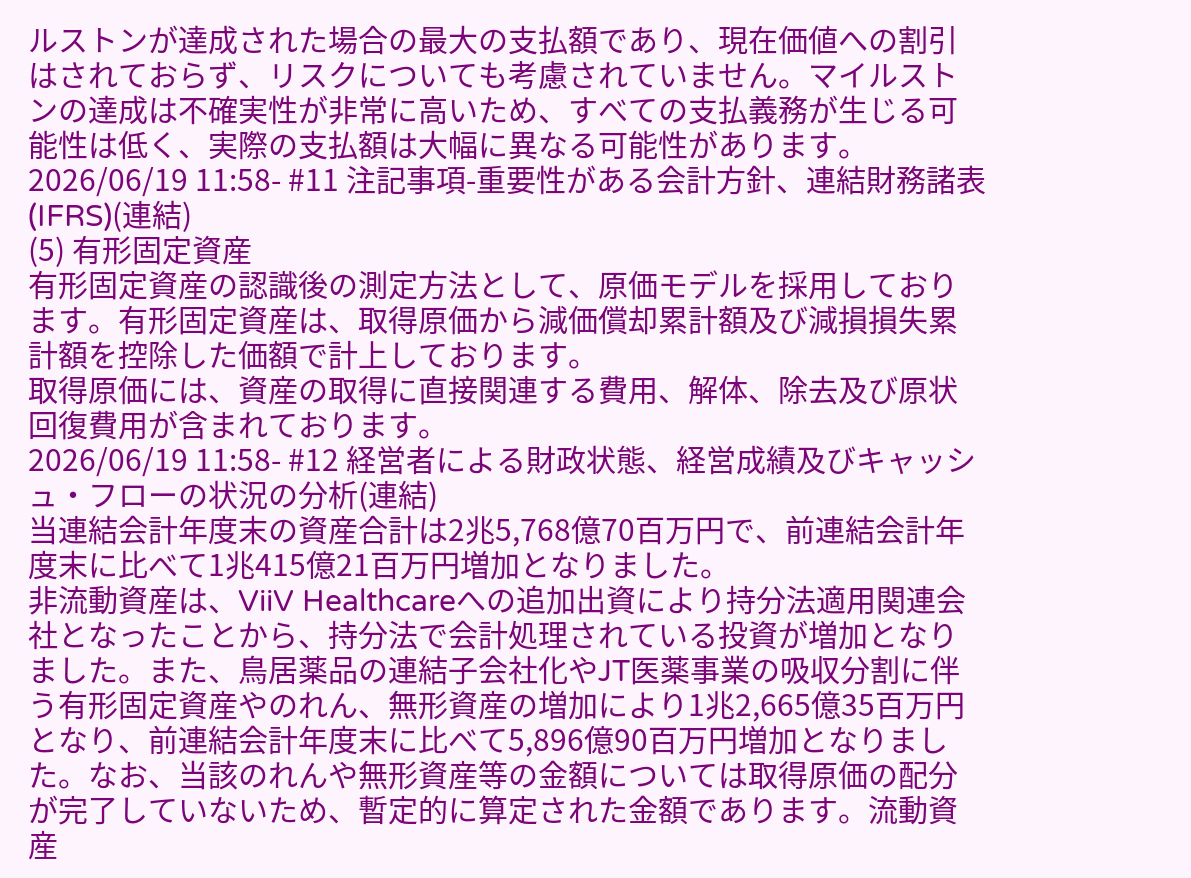ルストンが達成された場合の最大の支払額であり、現在価値への割引はされておらず、リスクについても考慮されていません。マイルストンの達成は不確実性が非常に高いため、すべての支払義務が生じる可能性は低く、実際の支払額は大幅に異なる可能性があります。
2026/06/19 11:58- #11 注記事項-重要性がある会計方針、連結財務諸表(IFRS)(連結)
(5) 有形固定資産
有形固定資産の認識後の測定方法として、原価モデルを採用しております。有形固定資産は、取得原価から減価償却累計額及び減損損失累計額を控除した価額で計上しております。
取得原価には、資産の取得に直接関連する費用、解体、除去及び原状回復費用が含まれております。
2026/06/19 11:58- #12 経営者による財政状態、経営成績及びキャッシュ・フローの状況の分析(連結)
当連結会計年度末の資産合計は2兆5,768億70百万円で、前連結会計年度末に比べて1兆415億21百万円増加となりました。
非流動資産は、ViiV Healthcareへの追加出資により持分法適用関連会社となったことから、持分法で会計処理されている投資が増加となりました。また、鳥居薬品の連結子会社化やJT医薬事業の吸収分割に伴う有形固定資産やのれん、無形資産の増加により1兆2,665億35百万円となり、前連結会計年度末に比べて5,896億90百万円増加となりました。なお、当該のれんや無形資産等の金額については取得原価の配分が完了していないため、暫定的に算定された金額であります。流動資産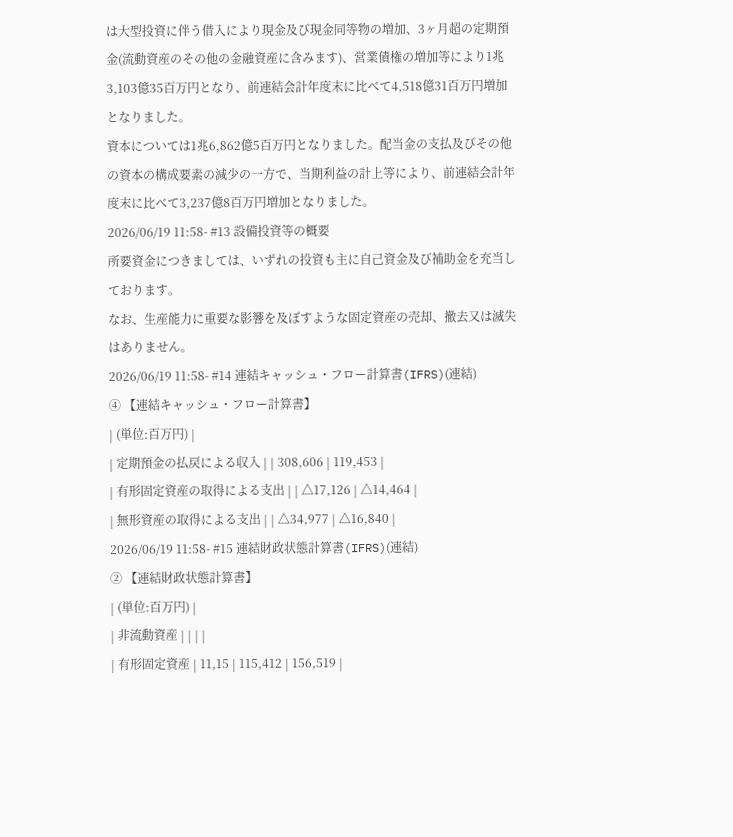は大型投資に伴う借入により現金及び現金同等物の増加、3ヶ月超の定期預金(流動資産のその他の金融資産に含みます)、営業債権の増加等により1兆3,103億35百万円となり、前連結会計年度末に比べて4,518億31百万円増加となりました。
資本については1兆6,862億5百万円となりました。配当金の支払及びその他の資本の構成要素の減少の一方で、当期利益の計上等により、前連結会計年度末に比べて3,237億8百万円増加となりました。
2026/06/19 11:58- #13 設備投資等の概要
所要資金につきましては、いずれの投資も主に自己資金及び補助金を充当しております。
なお、生産能力に重要な影響を及ぼすような固定資産の売却、撤去又は滅失はありません。
2026/06/19 11:58- #14 連結キャッシュ・フロー計算書(IFRS)(連結)
④ 【連結キャッシュ・フロー計算書】
| (単位:百万円) |
| 定期預金の払戻による収入 | | 308,606 | 119,453 |
| 有形固定資産の取得による支出 | | △17,126 | △14,464 |
| 無形資産の取得による支出 | | △34,977 | △16,840 |
2026/06/19 11:58- #15 連結財政状態計算書(IFRS)(連結)
② 【連結財政状態計算書】
| (単位:百万円) |
| 非流動資産 | | | |
| 有形固定資産 | 11,15 | 115,412 | 156,519 |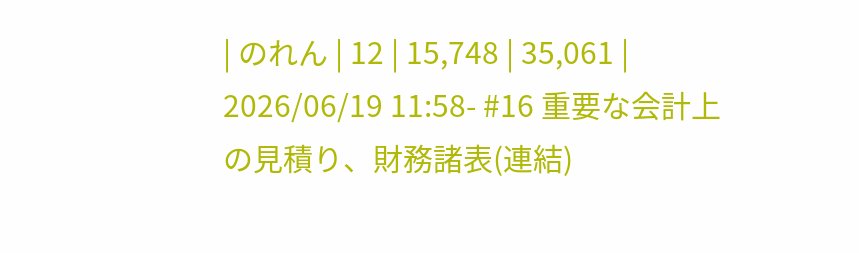| のれん | 12 | 15,748 | 35,061 |
2026/06/19 11:58- #16 重要な会計上の見積り、財務諸表(連結)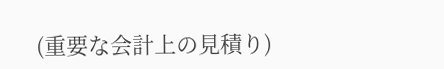(重要な会計上の見積り)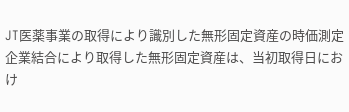JT医薬事業の取得により識別した無形固定資産の時価測定
企業結合により取得した無形固定資産は、当初取得日におけ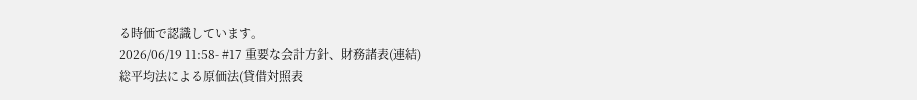る時価で認識しています。
2026/06/19 11:58- #17 重要な会計方針、財務諸表(連結)
総平均法による原価法(貸借対照表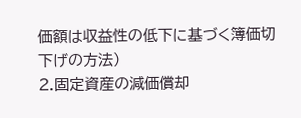価額は収益性の低下に基づく簿価切下げの方法)
2.固定資産の減価償却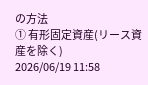の方法
① 有形固定資産(リース資産を除く)
2026/06/19 11:58